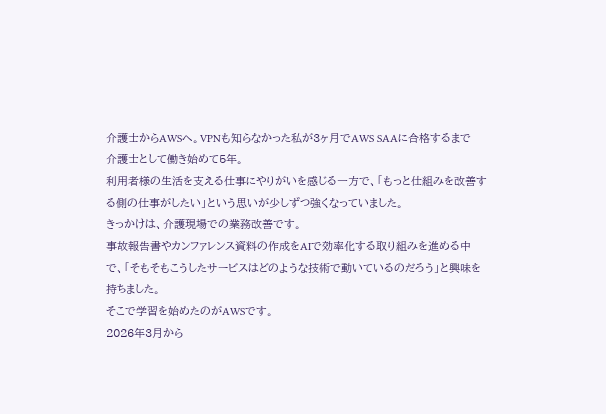介護士からAWSへ。VPNも知らなかった私が3ヶ月でAWS SAAに合格するまで
介護士として働き始めて5年。
利用者様の生活を支える仕事にやりがいを感じる一方で、「もっと仕組みを改善する側の仕事がしたい」という思いが少しずつ強くなっていました。
きっかけは、介護現場での業務改善です。
事故報告書やカンファレンス資料の作成をAIで効率化する取り組みを進める中で、「そもそもこうしたサービスはどのような技術で動いているのだろう」と興味を持ちました。
そこで学習を始めたのがAWSです。
2026年3月から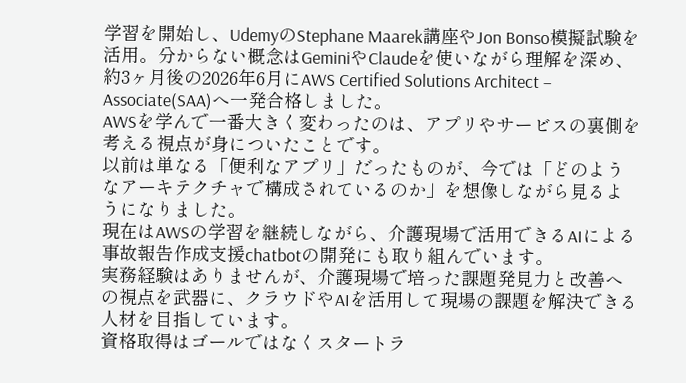学習を開始し、UdemyのStephane Maarek講座やJon Bonso模擬試験を活用。分からない概念はGeminiやClaudeを使いながら理解を深め、約3ヶ月後の2026年6月にAWS Certified Solutions Architect – Associate(SAA)へ一発合格しました。
AWSを学んで一番大きく変わったのは、アプリやサービスの裏側を考える視点が身についたことです。
以前は単なる「便利なアプリ」だったものが、今では「どのようなアーキテクチャで構成されているのか」を想像しながら見るようになりました。
現在はAWSの学習を継続しながら、介護現場で活用できるAIによる事故報告作成支援chatbotの開発にも取り組んでいます。
実務経験はありませんが、介護現場で培った課題発見力と改善への視点を武器に、クラウドやAIを活用して現場の課題を解決できる人材を目指しています。
資格取得はゴールではなくスタートラ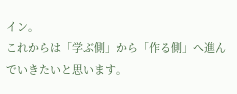イン。
これからは「学ぶ側」から「作る側」へ進んでいきたいと思います。